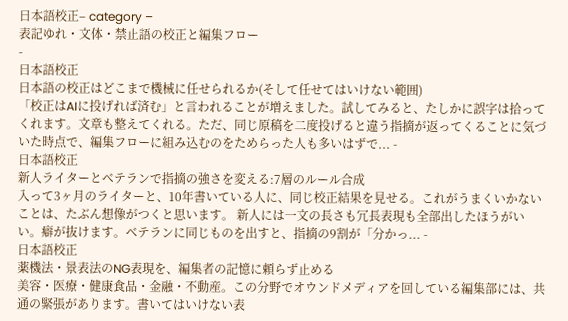日本語校正– category –
表記ゆれ・文体・禁止語の校正と編集フロー
-
日本語校正
日本語の校正はどこまで機械に任せられるか(そして任せてはいけない範囲)
「校正はAIに投げれば済む」と言われることが増えました。試してみると、たしかに誤字は拾ってくれます。文章も整えてくれる。ただ、同じ原稿を二度投げると違う指摘が返ってくることに気づいた時点で、編集フローに組み込むのをためらった人も多いはずで... -
日本語校正
新人ライターとベテランで指摘の強さを変える:7層のルール合成
入って3ヶ月のライターと、10年書いている人に、同じ校正結果を見せる。これがうまくいかないことは、たぶん想像がつくと思います。 新人には一文の長さも冗長表現も全部出したほうがいい。癖が抜けます。ベテランに同じものを出すと、指摘の9割が「分かっ... -
日本語校正
薬機法・景表法のNG表現を、編集者の記憶に頼らず止める
美容・医療・健康食品・金融・不動産。この分野でオウンドメディアを回している編集部には、共通の緊張があります。書いてはいけない表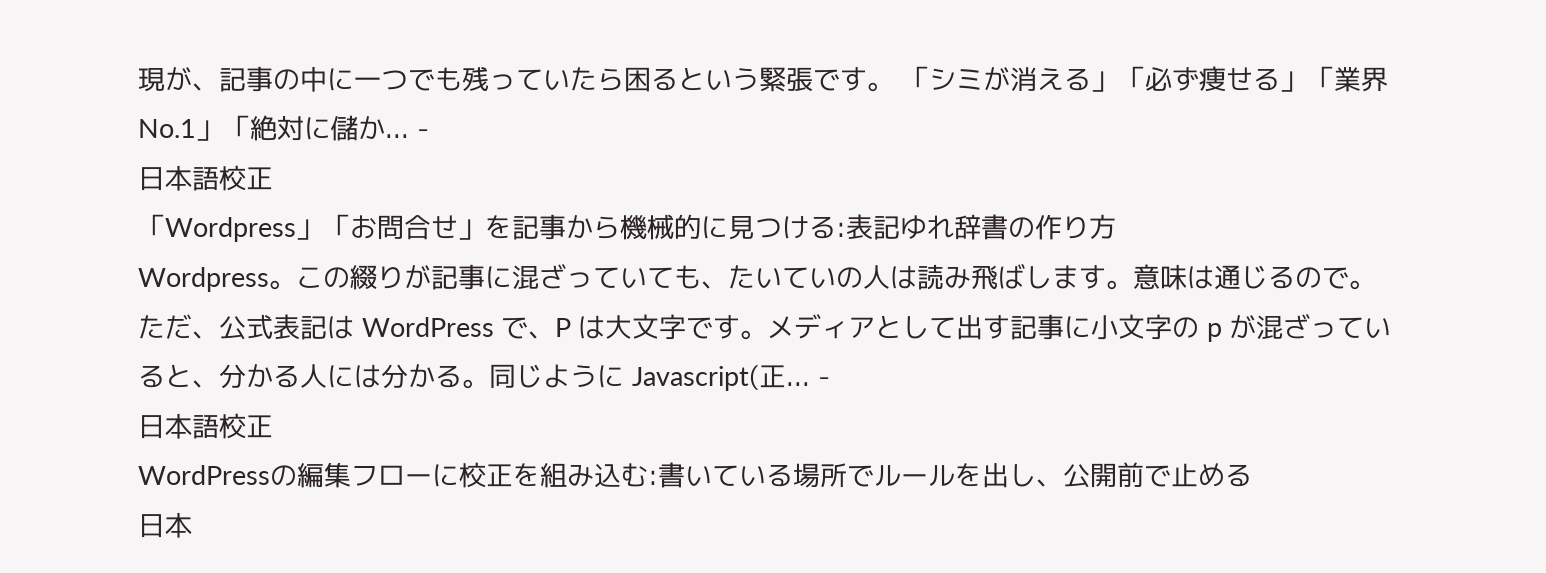現が、記事の中に一つでも残っていたら困るという緊張です。 「シミが消える」「必ず痩せる」「業界No.1」「絶対に儲か... -
日本語校正
「Wordpress」「お問合せ」を記事から機械的に見つける:表記ゆれ辞書の作り方
Wordpress。この綴りが記事に混ざっていても、たいていの人は読み飛ばします。意味は通じるので。 ただ、公式表記は WordPress で、P は大文字です。メディアとして出す記事に小文字の p が混ざっていると、分かる人には分かる。同じように Javascript(正... -
日本語校正
WordPressの編集フローに校正を組み込む:書いている場所でルールを出し、公開前で止める
日本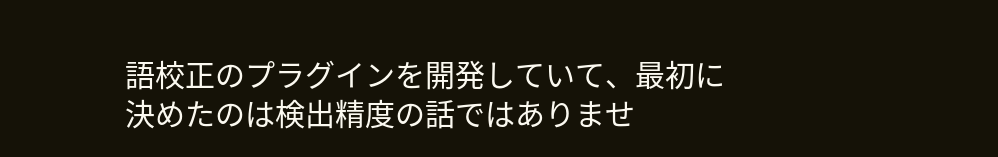語校正のプラグインを開発していて、最初に決めたのは検出精度の話ではありませ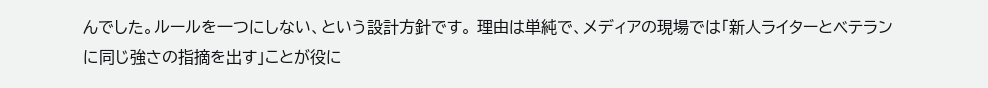んでした。ルールを一つにしない、という設計方針です。 理由は単純で、メディアの現場では「新人ライターとベテランに同じ強さの指摘を出す」ことが役に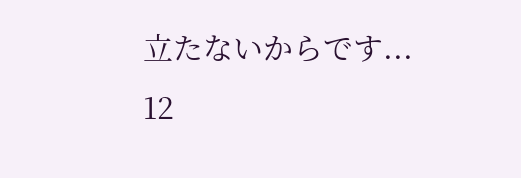立たないからです...
12